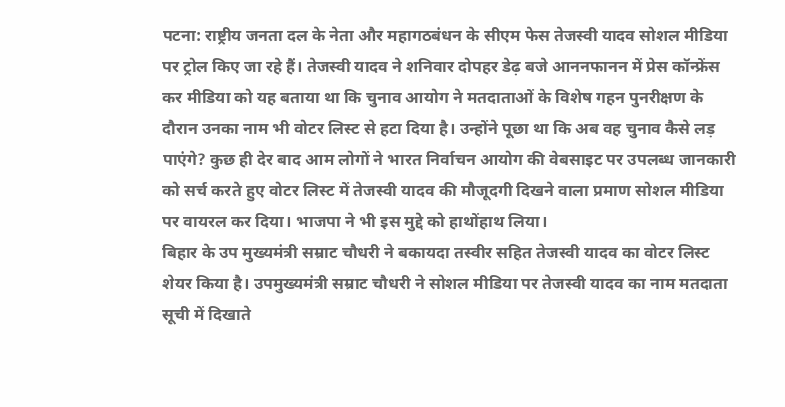पटना: राष्ट्रीय जनता दल के नेता और महागठबंधन के सीएम फेस तेजस्वी यादव सोशल मीडिया पर ट्रोल किए जा रहे हैं। तेजस्वी यादव ने शनिवार दोपहर डेढ़ बजे आननफानन में प्रेस कॉन्फ्रेंस कर मीडिया को यह बताया था कि चुनाव आयोग ने मतदाताओं के विशेष गहन पुनरीक्षण के दौरान उनका नाम भी वोटर लिस्ट से हटा दिया है। उन्होंने पूछा था कि अब वह चुनाव कैसे लड़ पाएंगे? कुछ ही देर बाद आम लोगों ने भारत निर्वाचन आयोग की वेबसाइट पर उपलब्ध जानकारी को सर्च करते हुए वोटर लिस्ट में तेजस्वी यादव की मौजूदगी दिखने वाला प्रमाण सोशल मीडिया पर वायरल कर दिया। भाजपा ने भी इस मुद्दे को हाथोंहाथ लिया।
बिहार के उप मुख्यमंत्री सम्राट चौधरी ने बकायदा तस्वीर सहित तेजस्वी यादव का वोटर लिस्ट शेयर किया है। उपमुख्यमंत्री सम्राट चौधरी ने सोशल मीडिया पर तेजस्वी यादव का नाम मतदाता सूची में दिखाते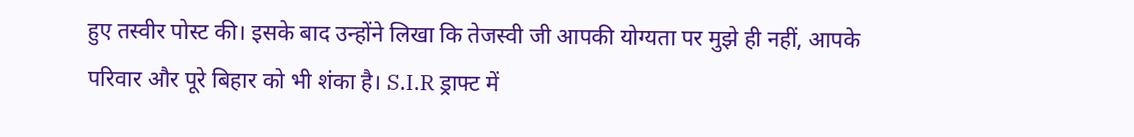हुए तस्वीर पोस्ट की। इसके बाद उन्होंने लिखा कि तेजस्वी जी आपकी योग्यता पर मुझे ही नहीं, आपके परिवार और पूरे बिहार को भी शंका है। S.I.R ड्राफ्ट में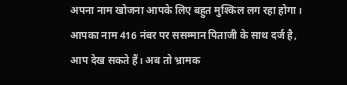अपना नाम खोजना आपके लिए बहुत मुश्किल लग रहा होगा। आपका नाम 416 नंबर पर ससम्मान पिताजी के साथ दर्ज है, आप देख सकते हैं। अब तो भ्रामक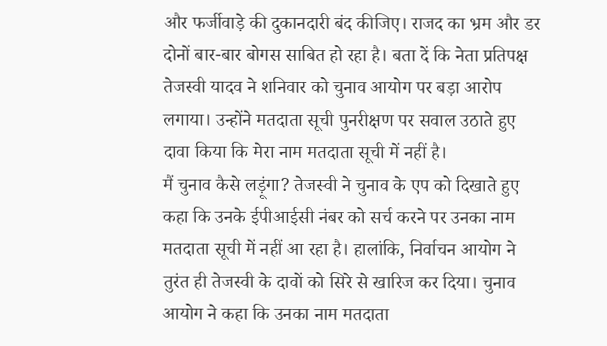और फर्जीवाड़े की दुकानदारी बंद कीजिए। राजद का भ्रम और डर दोनों बार-बार बोगस साबित हो रहा है। बता दें कि नेता प्रतिपक्ष तेजस्वी यादव ने शनिवार को चुनाव आयोग पर बड़ा आरोप लगाया। उन्होंने मतदाता सूची पुनरीक्षण पर सवाल उठाते हुए दावा किया कि मेरा नाम मतदाता सूची में नहीं है।
मैं चुनाव कैसे लड़ूंगा? तेजस्वी ने चुनाव के एप को दिखाते हुए कहा कि उनके ईपीआईसी नंबर को सर्च करने पर उनका नाम मतदाता सूची में नहीं आ रहा है। हालांकि, निर्वाचन आयोग ने तुरंत ही तेजस्वी के दावों को सिरे से खारिज कर दिया। चुनाव आयोग ने कहा कि उनका नाम मतदाता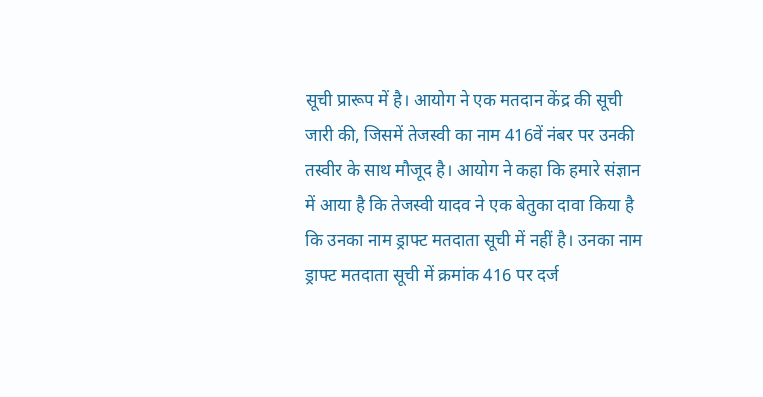सूची प्रारूप में है। आयोग ने एक मतदान केंद्र की सूची जारी की, जिसमें तेजस्वी का नाम 416वें नंबर पर उनकी तस्वीर के साथ मौजूद है। आयोग ने कहा कि हमारे संज्ञान में आया है कि तेजस्वी यादव ने एक बेतुका दावा किया है कि उनका नाम ड्राफ्ट मतदाता सूची में नहीं है। उनका नाम ड्राफ्ट मतदाता सूची में क्रमांक 416 पर दर्ज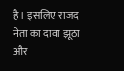है। इसलिए राजद नेता का दावा झूठा और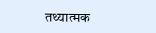तथ्यात्मक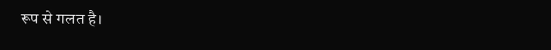रूप से गलत है।